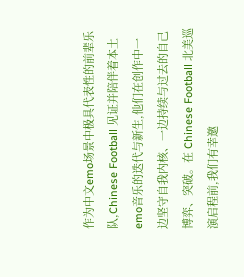作为中文emo场景中极具代表性的前辈乐队,Chinese Football 见证并陪伴着本土emo音乐的迭代与新生,他们在创作中一边坚守自我内核、一边持续与过去的自己博弈、突破。在 Chinese Football 北美巡演启程前,我们有幸邀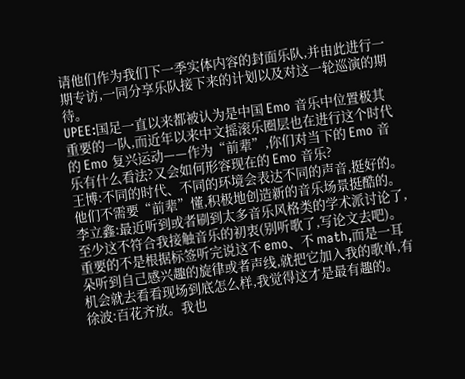请他们作为我们下一季实体内容的封面乐队,并由此进行一期专访,一同分享乐队接下来的计划以及对这一轮巡演的期待。
UPEE:国足一直以来都被认为是中国 Emo 音乐中位置极其重要的一队,而近年以来中文摇滚乐圈层也在进行这个时代的 Emo 复兴运动——作为“前辈”,你们对当下的 Emo 音乐有什么看法?又会如何形容现在的 Emo 音乐?
王博:不同的时代、不同的环境会表达不同的声音,挺好的。他们不需要“前辈”懂,积极地创造新的音乐场景挺酷的。
李立鑫:最近听到或者刷到太多音乐风格类的学术派讨论了,至少这不符合我接触音乐的初衷(别听歌了,写论文去吧)。重要的不是根据标签听完说这不 emo、不 math,而是一耳朵听到自己感兴趣的旋律或者声线,就把它加入我的歌单,有机会就去看看现场到底怎么样,我觉得这才是最有趣的。
徐波:百花齐放。我也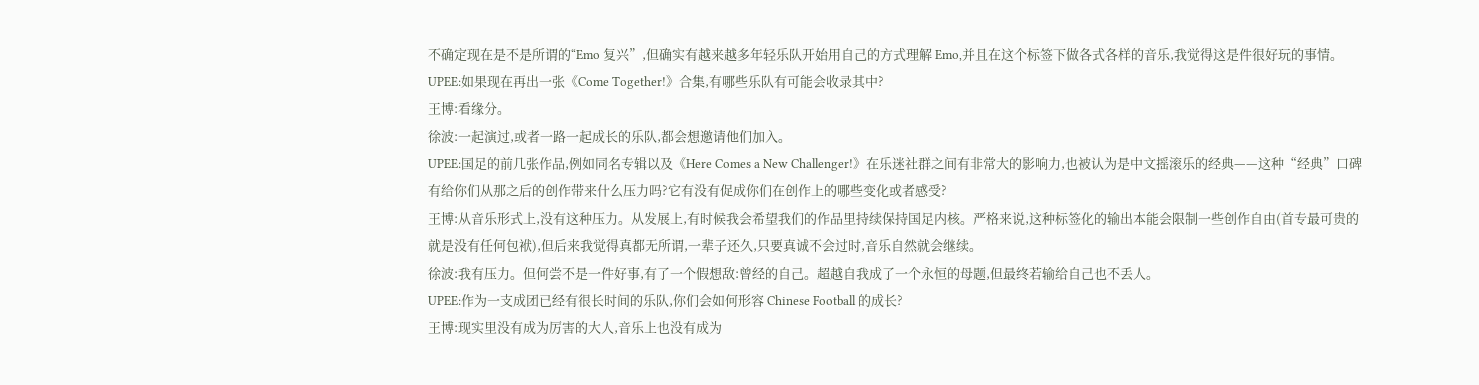不确定现在是不是所谓的“Emo 复兴”,但确实有越来越多年轻乐队开始用自己的方式理解 Emo,并且在这个标签下做各式各样的音乐,我觉得这是件很好玩的事情。
UPEE:如果现在再出一张《Come Together!》合集,有哪些乐队有可能会收录其中?
王博:看缘分。
徐波:一起演过,或者一路一起成长的乐队,都会想邀请他们加入。
UPEE:国足的前几张作品,例如同名专辑以及《Here Comes a New Challenger!》在乐迷社群之间有非常大的影响力,也被认为是中文摇滚乐的经典——这种“经典”口碑有给你们从那之后的创作带来什么压力吗?它有没有促成你们在创作上的哪些变化或者感受?
王博:从音乐形式上,没有这种压力。从发展上,有时候我会希望我们的作品里持续保持国足内核。严格来说,这种标签化的输出本能会限制一些创作自由(首专最可贵的就是没有任何包袱),但后来我觉得真都无所谓,一辈子还久,只要真诚不会过时,音乐自然就会继续。
徐波:我有压力。但何尝不是一件好事,有了一个假想敌:曾经的自己。超越自我成了一个永恒的母题,但最终若输给自己也不丢人。
UPEE:作为一支成团已经有很长时间的乐队,你们会如何形容 Chinese Football 的成长?
王博:现实里没有成为厉害的大人,音乐上也没有成为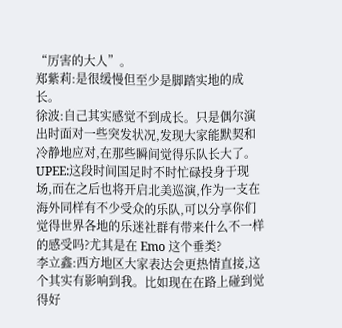“厉害的大人”。
郑紫莉:是很缓慢但至少是脚踏实地的成长。
徐波:自己其实感觉不到成长。只是偶尔演出时面对一些突发状况,发现大家能默契和冷静地应对,在那些瞬间觉得乐队长大了。
UPEE:这段时间国足时不时忙碌投身于现场,而在之后也将开启北美巡演,作为一支在海外同样有不少受众的乐队,可以分享你们觉得世界各地的乐迷社群有带来什么不一样的感受吗?尤其是在 Emo 这个垂类?
李立鑫:西方地区大家表达会更热情直接,这个其实有影响到我。比如现在在路上碰到觉得好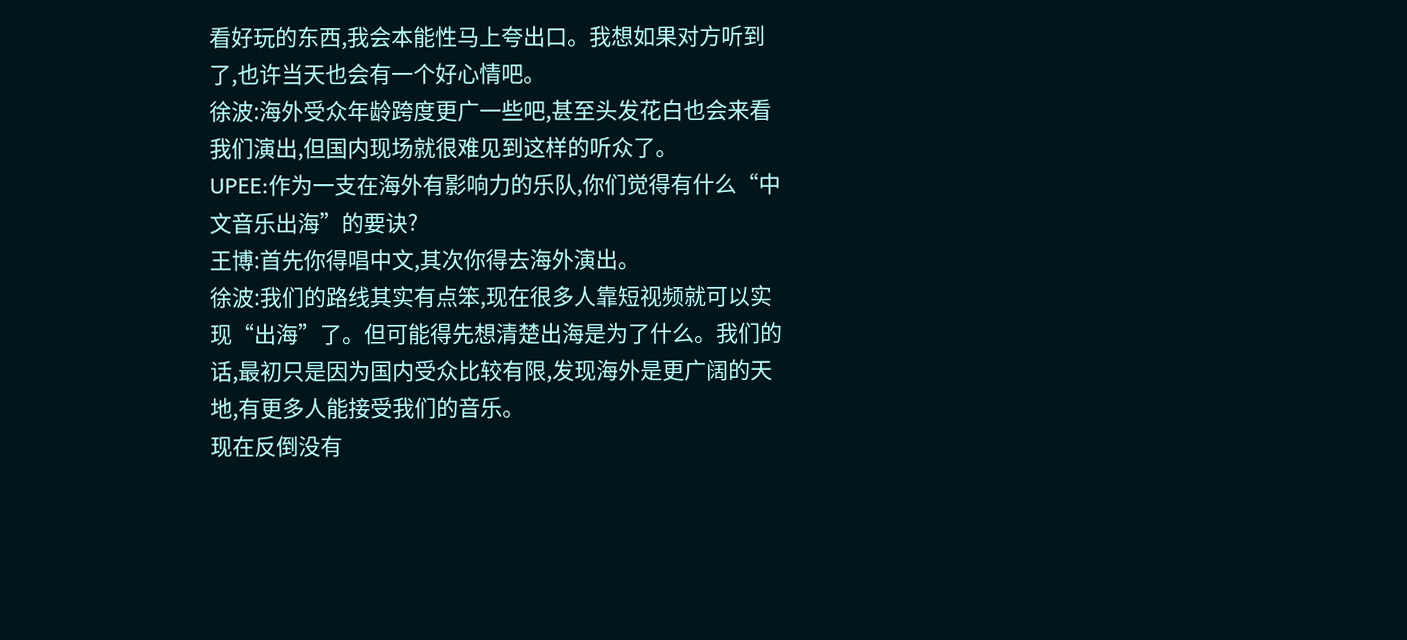看好玩的东西,我会本能性马上夸出口。我想如果对方听到了,也许当天也会有一个好心情吧。
徐波:海外受众年龄跨度更广一些吧,甚至头发花白也会来看我们演出,但国内现场就很难见到这样的听众了。
UPEE:作为一支在海外有影响力的乐队,你们觉得有什么“中文音乐出海”的要诀?
王博:首先你得唱中文,其次你得去海外演出。
徐波:我们的路线其实有点笨,现在很多人靠短视频就可以实现“出海”了。但可能得先想清楚出海是为了什么。我们的话,最初只是因为国内受众比较有限,发现海外是更广阔的天地,有更多人能接受我们的音乐。
现在反倒没有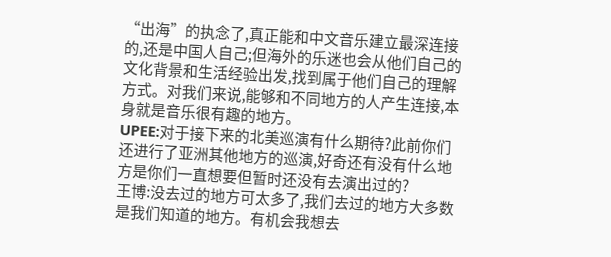“出海”的执念了,真正能和中文音乐建立最深连接的,还是中国人自己;但海外的乐迷也会从他们自己的文化背景和生活经验出发,找到属于他们自己的理解方式。对我们来说,能够和不同地方的人产生连接,本身就是音乐很有趣的地方。
UPEE:对于接下来的北美巡演有什么期待?此前你们还进行了亚洲其他地方的巡演,好奇还有没有什么地方是你们一直想要但暂时还没有去演出过的?
王博:没去过的地方可太多了,我们去过的地方大多数是我们知道的地方。有机会我想去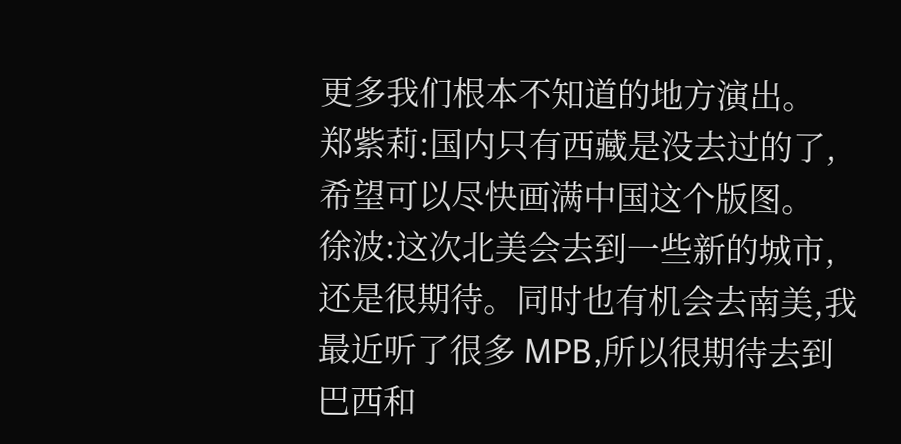更多我们根本不知道的地方演出。
郑紫莉:国内只有西藏是没去过的了,希望可以尽快画满中国这个版图。
徐波:这次北美会去到一些新的城市,还是很期待。同时也有机会去南美,我最近听了很多 MPB,所以很期待去到巴西和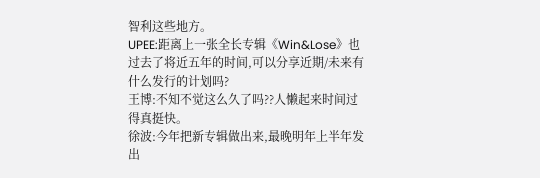智利这些地方。
UPEE:距离上一张全长专辑《Win&Lose》也过去了将近五年的时间,可以分享近期/未来有什么发行的计划吗?
王博:不知不觉这么久了吗??人懒起来时间过得真挺快。
徐波:今年把新专辑做出来,最晚明年上半年发出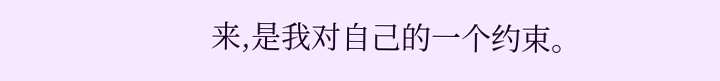来,是我对自己的一个约束。